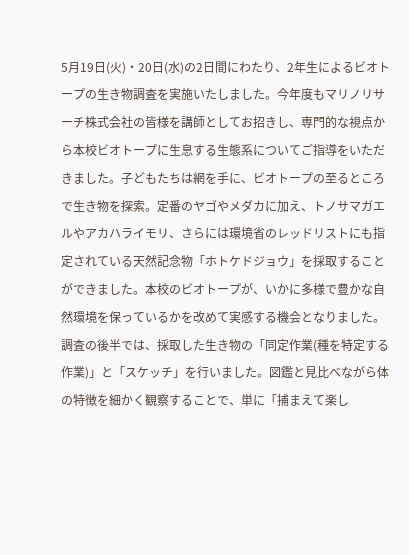5月19日(火)・20日(水)の2日間にわたり、2年生によるビオトープの生き物調査を実施いたしました。今年度もマリノリサーチ株式会社の皆様を講師としてお招きし、専門的な視点から本校ビオトープに生息する生態系についてご指導をいただきました。子どもたちは網を手に、ビオトープの至るところで生き物を探索。定番のヤゴやメダカに加え、トノサマガエルやアカハライモリ、さらには環境省のレッドリストにも指定されている天然記念物「ホトケドジョウ」を採取することができました。本校のビオトープが、いかに多様で豊かな自然環境を保っているかを改めて実感する機会となりました。調査の後半では、採取した生き物の「同定作業(種を特定する作業)」と「スケッチ」を行いました。図鑑と見比べながら体の特徴を細かく観察することで、単に「捕まえて楽し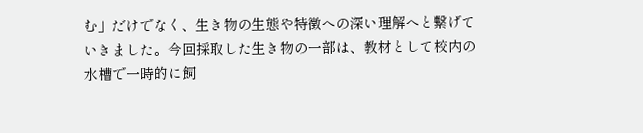む」だけでなく、生き物の生態や特徴への深い理解へと繋げていきました。今回採取した生き物の一部は、教材として校内の水槽で一時的に飼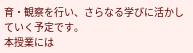育・観察を行い、さらなる学びに活かしていく予定です。
本授業には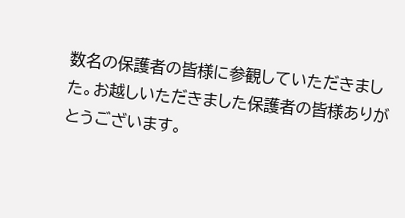数名の保護者の皆様に参観していただきました。お越しいただきました保護者の皆様ありがとうございます。